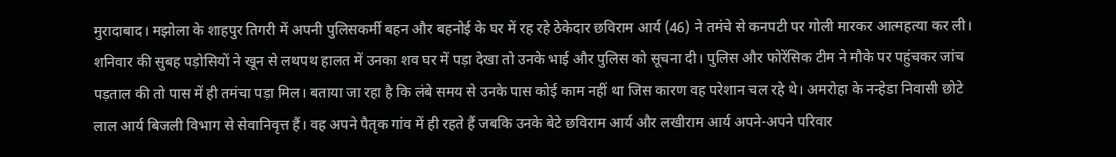मुरादाबाद। मझोला के शाहपुर तिगरी में अपनी पुलिसकर्मी बहन और बहनोई के घर में रह रहे ठेकेदार छविराम आर्य (46) ने तमंचे से कनपटी पर गोली मारकर आत्महत्या कर ली। शनिवार की सुबह पड़ोसियों ने खून से लथपथ हालत में उनका शव घर में पड़ा देखा तो उनके भाई और पुलिस को सूचना दी। पुलिस और फोरेंसिक टीम ने मौके पर पहुंचकर जांच पड़ताल की तो पास में ही तमंचा पड़ा मिल। बताया जा रहा है कि लंबे समय से उनके पास कोई काम नहीं था जिस कारण वह परेशान चल रहे थे। अमरोहा के नन्हेडा निवासी छोटे लाल आर्य बिजली विभाग से सेवानिवृत्त हैं। वह अपने पैतृक गांव में ही रहते हैं जबकि उनके बेटे छविराम आर्य और लखीराम आर्य अपने-अपने परिवार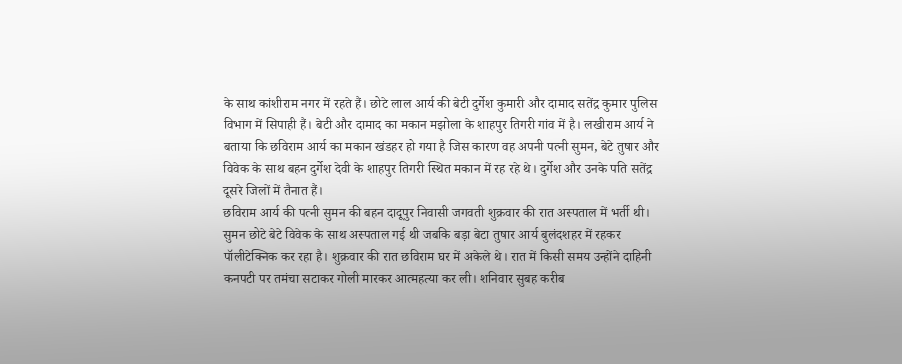के साथ कांशीराम नगर में रहते हैं। छोटे लाल आर्य की बेटी दुर्गेश कुमारी और दामाद सतेंद्र कुमार पुलिस विभाग में सिपाही हैं। बेटी और दामाद का मकान मझोला के शाहपुर तिगरी गांव में है। लखीराम आर्य ने बताया कि छविराम आर्य का मकान खंडहर हो गया है जिस कारण वह अपनी पत्नी सुमन, बेटे तुषार और विवेक के साथ बहन दुर्गेश देवी के शाहपुर तिगरी स्थित मकान में रह रहे थे। दुर्गेश और उनके पति सतेंद्र दूसरे जिलों में तैनात हैं।
छविराम आर्य की पत्नी सुमन की बहन दादूपुर निवासी जगवती शुक्रवार की रात अस्पताल में भर्ती थी। सुमन छोटे बेटे विवेक के साथ अस्पताल गई थी जबकि बड़ा बेटा तुषार आर्य बुलंदशहर में रहकर पॉलीटेक्निक कर रहा है। शुक्रवार की रात छविराम घर में अकेले थे। रात में किसी समय उन्होंने दाहिनी कनपटी पर तमंचा सटाकर गोली मारकर आत्महत्या कर ली। शनिवार सुबह करीब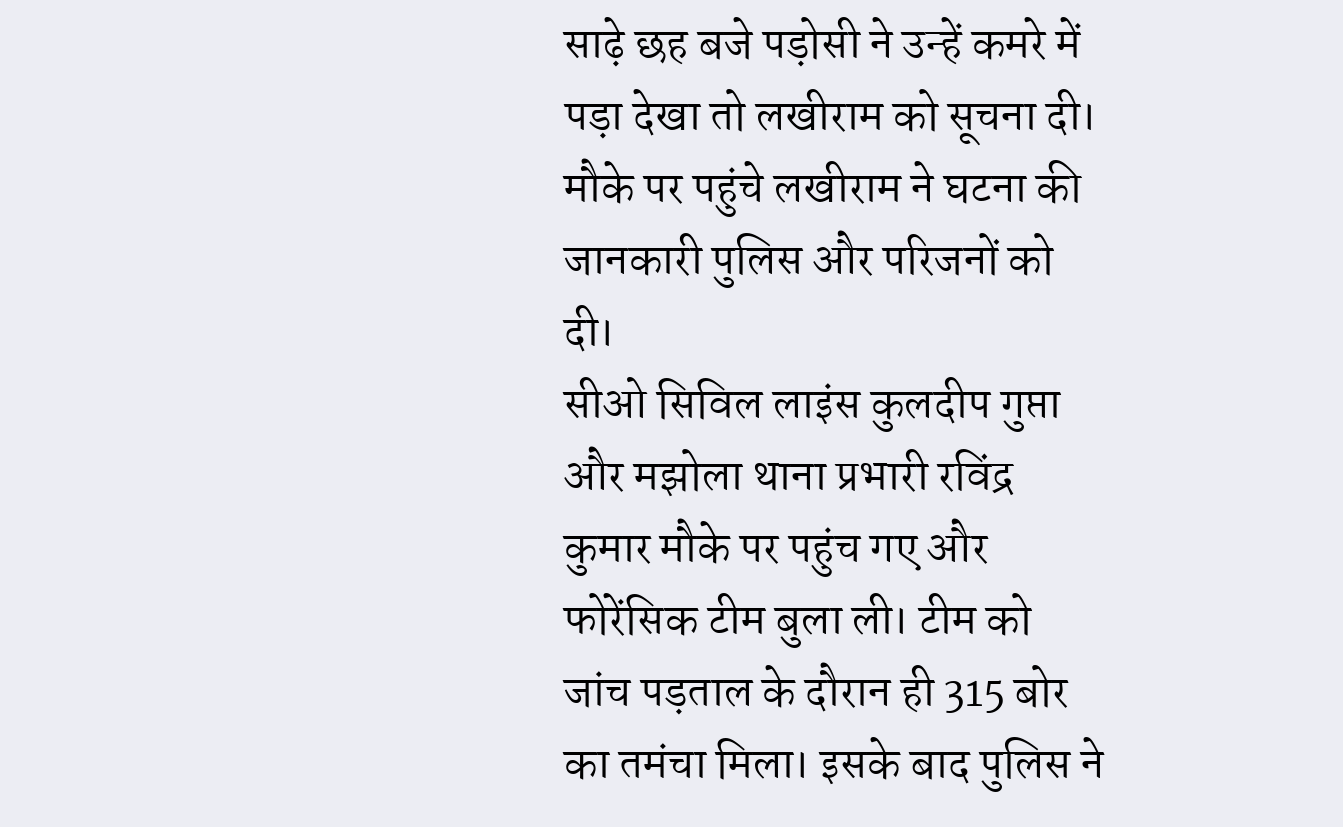साढ़े छह बजे पड़ोसी ने उन्हें कमरे में पड़ा देखा तो लखीराम को सूचना दी। मौके पर पहुंचे लखीराम ने घटना की जानकारी पुलिस और परिजनों को दी।
सीओ सिविल लाइंस कुलदीप गुप्ता और मझोला थाना प्रभारी रविंद्र कुमार मौके पर पहुंच गए और फोरेंसिक टीम बुला ली। टीम को जांच पड़ताल के दौरान ही 315 बोर का तमंचा मिला। इसके बाद पुलिस ने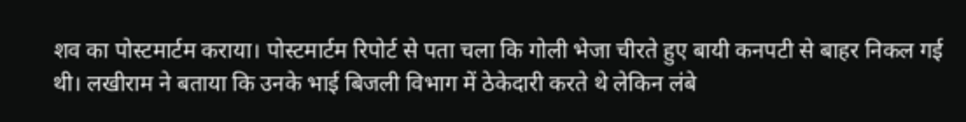शव का पोस्टमार्टम कराया। पोस्टमार्टम रिपोर्ट से पता चला कि गोली भेजा चीरते हुए बायी कनपटी से बाहर निकल गई थी। लखीराम ने बताया कि उनके भाई बिजली विभाग में ठेकेदारी करते थे लेकिन लंबे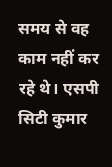समय से वह काम नहीं कर रहे थे। एसपी सिटी कुमार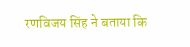रणविजय सिंह ने बताया कि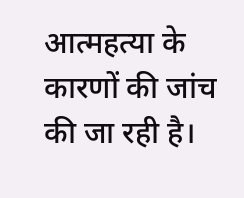आत्महत्या के कारणों की जांच की जा रही है।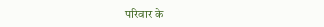परिवार के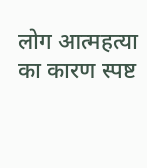लोग आत्महत्या का कारण स्पष्ट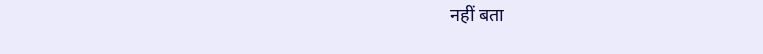नहीं बता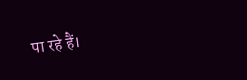पा रहे हैं।